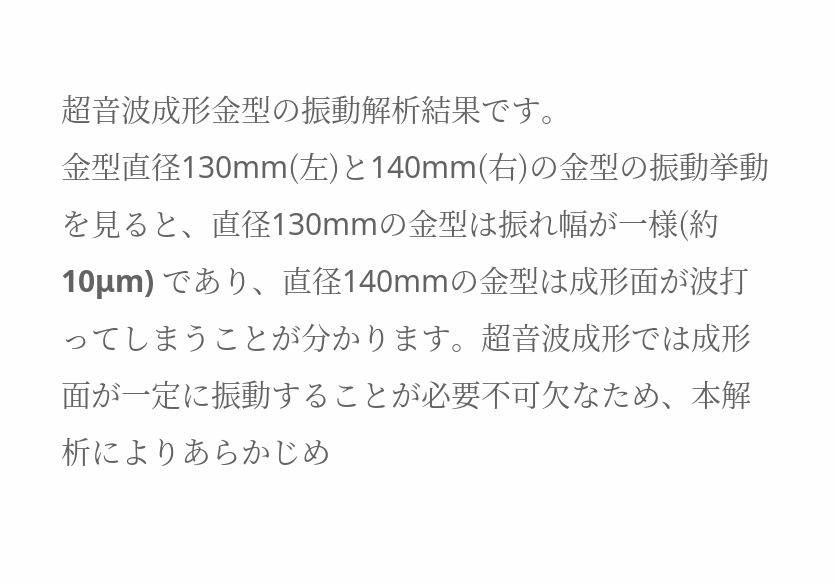超音波成形金型の振動解析結果です。
金型直径130mm(左)と140mm(右)の金型の振動挙動を見ると、直径130mmの金型は振れ幅が一様(約10μm) であり、直径140mmの金型は成形面が波打ってしまうことが分かります。超音波成形では成形面が一定に振動することが必要不可欠なため、本解析によりあらかじめ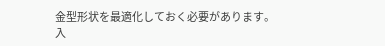金型形状を最適化しておく必要があります。
入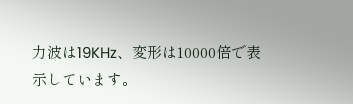力波は19KHz、変形は10000倍で表示しています。